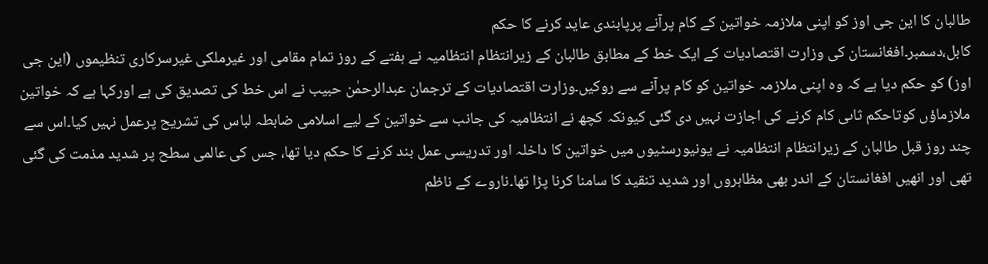طالبان کا این جی اوز کو اپنی ملازمہ خواتین کے کام پرآنے پرپابندی عاید کرنے کا حکم
کابل،دسمبر۔افغانستان کی وزارت اقتصادیات کے ایک خط کے مطابق طالبان کے زیرانتظام انتظامیہ نے ہفتے کے روز تمام مقامی اور غیرملکی غیرسرکاری تنظیموں (این جی اوز) کو حکم دیا ہے کہ وہ اپنی ملازمہ خواتین کو کام پرآنے سے روکیں۔وزارت اقتصادیات کے ترجمان عبدالرحمٰن حبیب نے اس خط کی تصدیق کی ہے اورکہا ہے کہ خواتین ملازماؤں کوتاحکم ثاںی کام کرنے کی اجازت نہیں دی گئی کیونکہ کچھ نے انتظامیہ کی جانب سے خواتین کے لیے اسلامی ضابطہ لباس کی تشریح پرعمل نہیں کیا۔اس سے چند روز قبل طالبان کے زیرانتظام انتظامیہ نے یونیورسٹیوں میں خواتین کا داخلہ اور تدریسی عمل بند کرنے کا حکم دیا تھا، جس کی عالمی سطح پر شدید مذمت کی گئی تھی اور انھیں افغانستان کے اندر بھی مظاہروں اور شدید تنقید کا سامنا کرنا پڑا تھا۔ناروے کے ناظم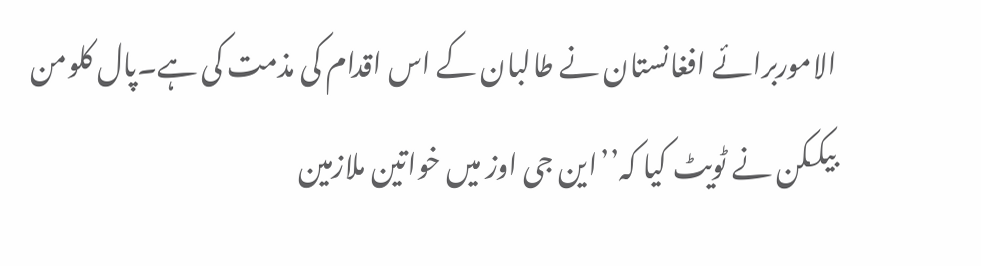الاموربرائے افغانستان نے طالبان کے اس اقدام کی مذمت کی ہے۔پال کلومن بیککن نے ٹویٹ کیا کہ’’این جی اوز میں خواتین ملازمین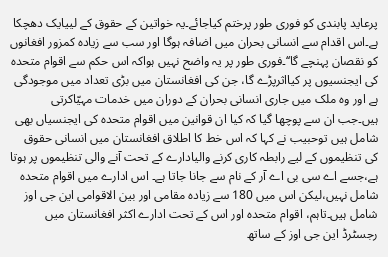پرعاید پابندی کو فوری طور پرختم کیاجائے۔یہ خواتین کے حقوق کے لییایک دھچکا ہے۔اس اقدام سے انسانی بحران میں اضافہ ہوگا اور سب سے زیادہ کمزور افغانوں کو نقصان پہنچے گا‘‘۔فوری طور پر یہ واضح نہیں ہواکہ اس حکم سے اقوام متحدہ کی ایجنسیوں پر کیااثرپڑے گا، جن کی افغانستان میں بڑی تعداد میں موجودگی ہے اور وہ ملک میں جاری انسانی بحران کے دوران میں خدمات مہیّاکرتی ہیں۔جب ان سے پوچھا گیا کہ کیا ان قوانین میں اقوام متحدہ کی ایجنسیاں بھی شامل ہیں توحبیب نے کہا کہ اس خط کا اطلاق افغانستان میں انسانی حقوق کی تنظیموں کے لیے رابطہ کاری کرنے والیادارے کے تحت آنے والی تنظیموں پر ہوتا ہے،جسے اے سی بی اے آر کے نام سے جانا جاتا ہے۔ اس ادارے میں اقوام متحدہ شامل نہیں،لیکن اس میں 180 سے زیادہ مقامی اور بین الاقوامی این جی اوز شامل ہیں۔تاہم، اقوام متحدہ اور اس کے تحت ادارے اکثر افغانستان میں رجسٹرڈ این جی اوز کے ساتھ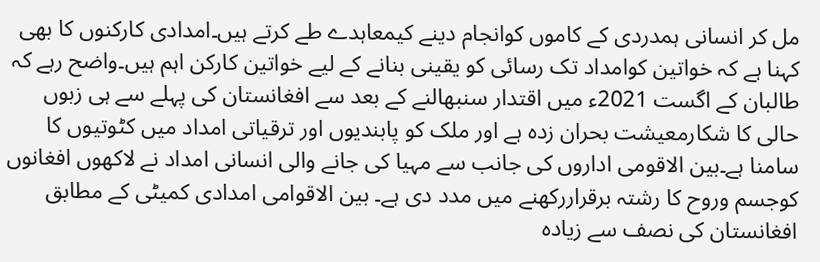مل کر انسانی ہمدردی کے کاموں کوانجام دینے کیمعاہدے طے کرتے ہیں۔امدادی کارکنوں کا بھی کہنا ہے کہ خواتین کوامداد تک رسائی کو یقینی بنانے کے لیے خواتین کارکن اہم ہیں۔واضح رہے کہ طالبان کے اگست 2021ء میں اقتدار سنبھالنے کے بعد سے افغانستان کی پہلے سے ہی زبوں حالی کا شکارمعیشت بحران زدہ ہے اور ملک کو پابندیوں اور ترقیاتی امداد میں کٹوتیوں کا سامنا ہے۔بین الاقومی اداروں کی جانب سے مہیا کی جانے والی انسانی امداد نے لاکھوں افغانوں کوجسم وروح کا رشتہ برقراررکھنے میں مدد دی ہے۔ بین الاقوامی امدادی کمیٹی کے مطابق افغانستان کی نصف سے زیادہ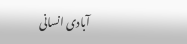آبادی انسانی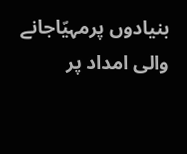بنیادوں پرمہیّاجانے والی امداد پر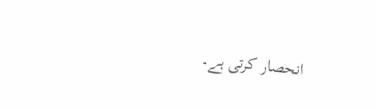انحصار کرتی ہے۔